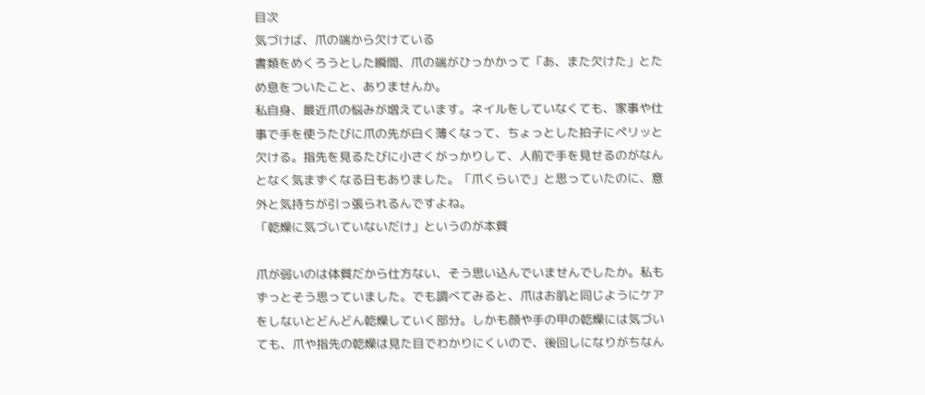目次
気づけば、爪の端から欠けている
書類をめくろうとした瞬間、爪の端がひっかかって「あ、また欠けた」とため息をついたこと、ありませんか。
私自身、最近爪の悩みが増えています。ネイルをしていなくても、家事や仕事で手を使うたびに爪の先が白く薄くなって、ちょっとした拍子にペリッと欠ける。指先を見るたびに小さくがっかりして、人前で手を見せるのがなんとなく気まずくなる日もありました。「爪くらいで」と思っていたのに、意外と気持ちが引っ張られるんですよね。
「乾燥に気づいていないだけ」というのが本質

爪が弱いのは体質だから仕方ない、そう思い込んでいませんでしたか。私もずっとそう思っていました。でも調べてみると、爪はお肌と同じようにケアをしないとどんどん乾燥していく部分。しかも顔や手の甲の乾燥には気づいても、爪や指先の乾燥は見た目でわかりにくいので、後回しになりがちなん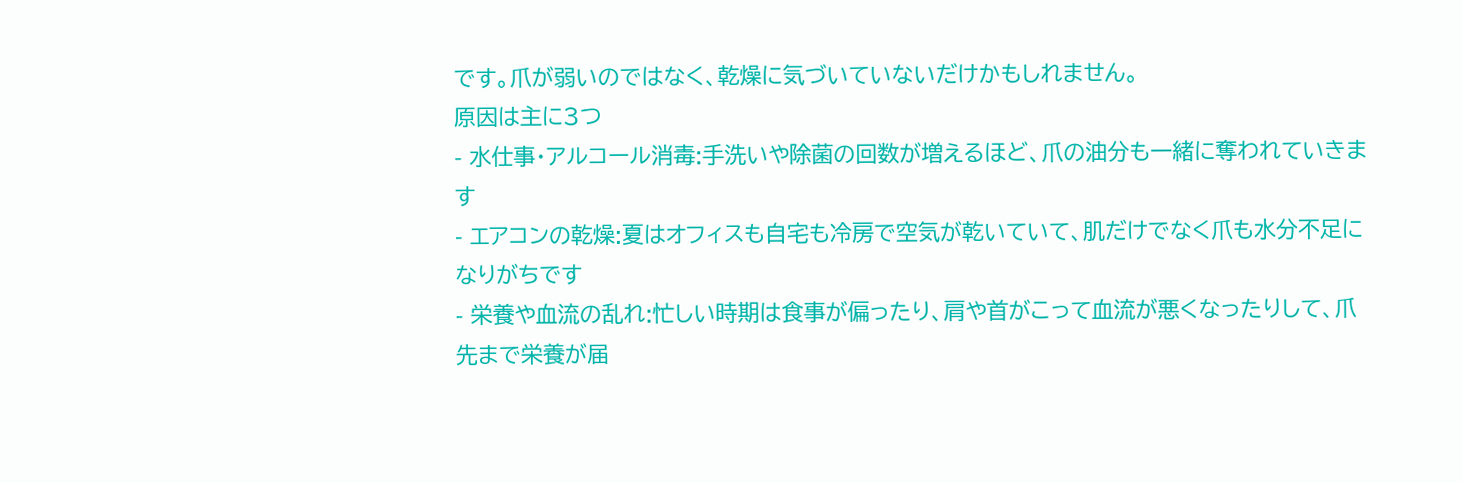です。爪が弱いのではなく、乾燥に気づいていないだけかもしれません。
原因は主に3つ
- 水仕事・アルコール消毒:手洗いや除菌の回数が増えるほど、爪の油分も一緒に奪われていきます
- エアコンの乾燥:夏はオフィスも自宅も冷房で空気が乾いていて、肌だけでなく爪も水分不足になりがちです
- 栄養や血流の乱れ:忙しい時期は食事が偏ったり、肩や首がこって血流が悪くなったりして、爪先まで栄養が届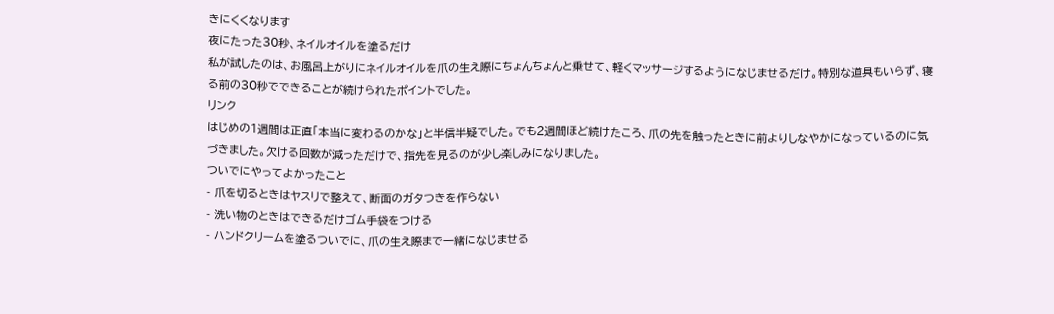きにくくなります
夜にたった30秒、ネイルオイルを塗るだけ
私が試したのは、お風呂上がりにネイルオイルを爪の生え際にちょんちょんと乗せて、軽くマッサージするようになじませるだけ。特別な道具もいらず、寝る前の30秒でできることが続けられたポイントでした。
リンク
はじめの1週間は正直「本当に変わるのかな」と半信半疑でした。でも2週間ほど続けたころ、爪の先を触ったときに前よりしなやかになっているのに気づきました。欠ける回数が減っただけで、指先を見るのが少し楽しみになりました。
ついでにやってよかったこと
- 爪を切るときはヤスリで整えて、断面のガタつきを作らない
- 洗い物のときはできるだけゴム手袋をつける
- ハンドクリームを塗るついでに、爪の生え際まで一緒になじませる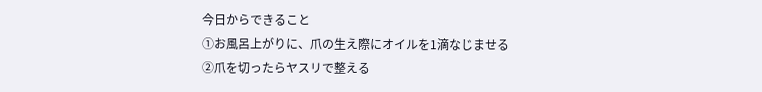今日からできること
①お風呂上がりに、爪の生え際にオイルを1滴なじませる
②爪を切ったらヤスリで整える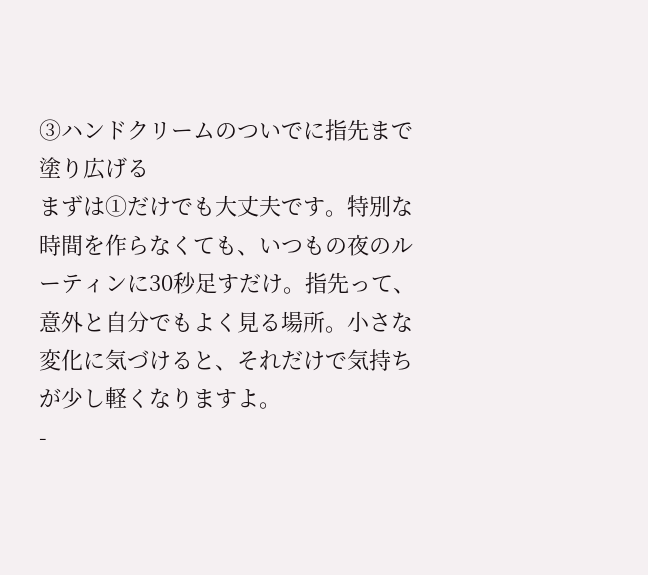③ハンドクリームのついでに指先まで塗り広げる
まずは①だけでも大丈夫です。特別な時間を作らなくても、いつもの夜のルーティンに30秒足すだけ。指先って、意外と自分でもよく見る場所。小さな変化に気づけると、それだけで気持ちが少し軽くなりますよ。
-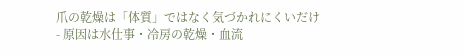爪の乾燥は「体質」ではなく気づかれにくいだけ
- 原因は水仕事・冷房の乾燥・血流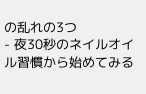の乱れの3つ
- 夜30秒のネイルオイル習慣から始めてみる